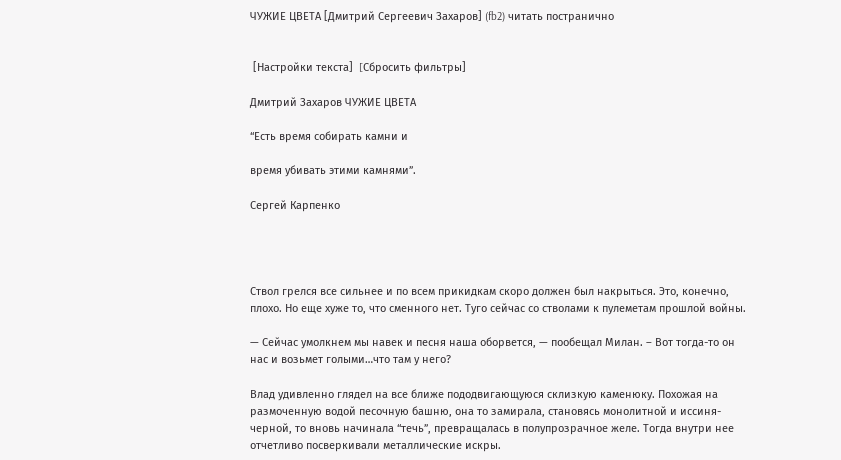ЧУЖИЕ ЦВЕТА [Дмитрий Сергеевич Захаров] (fb2) читать постранично


 [Настройки текста]  [Cбросить фильтры]

Дмитрий Захаров ЧУЖИЕ ЦВЕТА

“Есть время собирать камни и

время убивать этими камнями”.

Сергей Карпенко




Ствол грелся все сильнее и по всем прикидкам скоро должен был накрыться. Это, конечно, плохо. Но еще хуже то, что сменного нет. Туго сейчас со стволами к пулеметам прошлой войны.

— Сейчас умолкнем мы навек и песня наша оборвется, — пообещал Милан. – Вот тогда-то он нас и возьмет голыми…что там у него?

Влад удивленно глядел на все ближе пододвигающуюся склизкую каменюку. Похожая на размоченную водой песочную башню, она то замирала, становясь монолитной и иссиня-черной, то вновь начинала “течь”, превращалась в полупрозрачное желе. Тогда внутри нее отчетливо посверкивали металлические искры.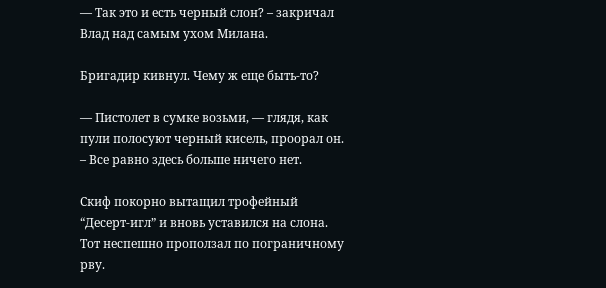— Так это и есть черный слон? – закричал Влад над самым ухом Милана.

Бригадир кивнул. Чему ж еще быть-то?

— Пистолет в сумке возьми, — глядя, как пули полосуют черный кисель, проорал он. – Все равно здесь больше ничего нет.

Скиф покорно вытащил трофейный “Десерт-игл” и вновь уставился на слона. Тот неспешно проползал по пограничному рву.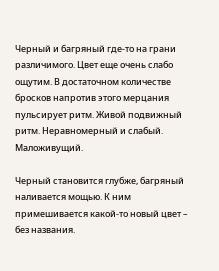Черный и багряный где-то на грани различимого. Цвет еще очень слабо ощутим. В достаточном количестве бросков напротив этого мерцания пульсирует ритм. Живой подвижный ритм. Неравномерный и слабый. Маложивущий.

Черный становится глубже, багряный наливается мощью. К ним примешивается какой-то новый цвет – без названия.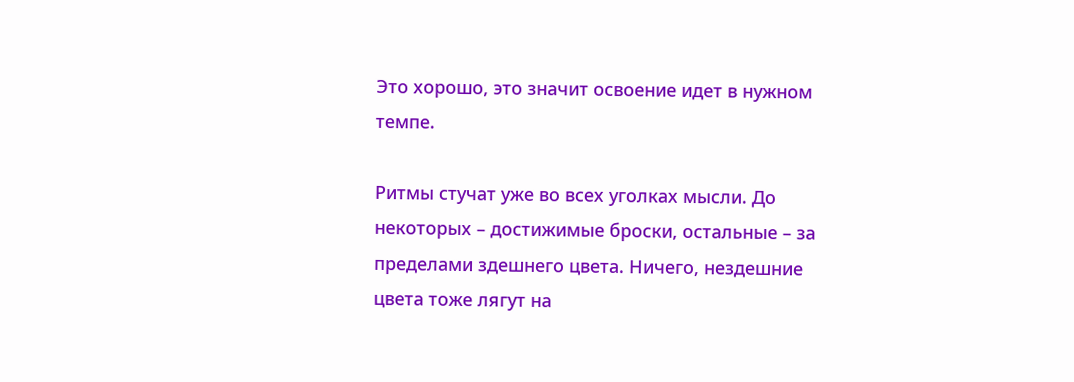Это хорошо, это значит освоение идет в нужном темпе.

Ритмы стучат уже во всех уголках мысли. До некоторых – достижимые броски, остальные – за пределами здешнего цвета. Ничего, нездешние цвета тоже лягут на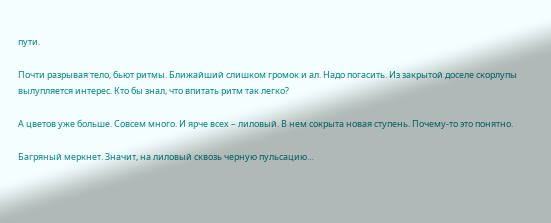пути.

Почти разрывая тело, бьют ритмы. Ближайший слишком громок и ал. Надо погасить. Из закрытой доселе скорлупы вылупляется интерес. Кто бы знал, что впитать ритм так легко?

А цветов уже больше. Совсем много. И ярче всех – лиловый. В нем сокрыта новая ступень. Почему-то это понятно.

Багряный меркнет. Значит, на лиловый сквозь черную пульсацию…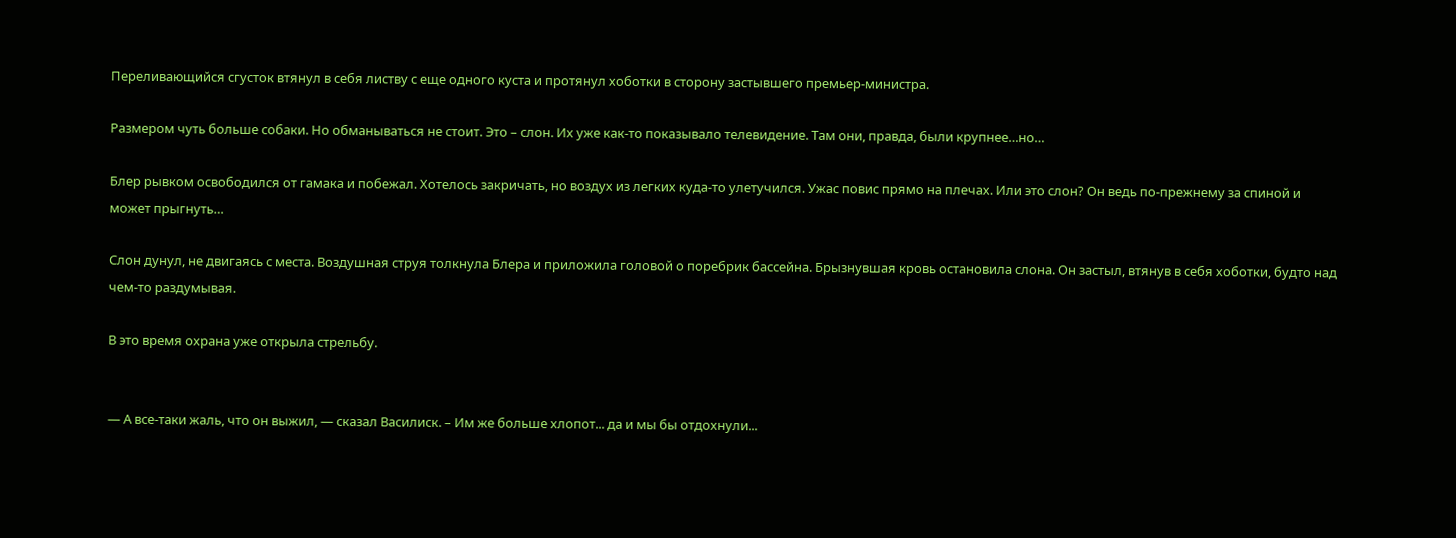Переливающийся сгусток втянул в себя листву с еще одного куста и протянул хоботки в сторону застывшего премьер-министра.

Размером чуть больше собаки. Но обманываться не стоит. Это – слон. Их уже как-то показывало телевидение. Там они, правда, были крупнее…но…

Блер рывком освободился от гамака и побежал. Хотелось закричать, но воздух из легких куда-то улетучился. Ужас повис прямо на плечах. Или это слон? Он ведь по-прежнему за спиной и может прыгнуть…

Слон дунул, не двигаясь с места. Воздушная струя толкнула Блера и приложила головой о поребрик бассейна. Брызнувшая кровь остановила слона. Он застыл, втянув в себя хоботки, будто над чем-то раздумывая.

В это время охрана уже открыла стрельбу.


— А все-таки жаль, что он выжил, — сказал Василиск. – Им же больше хлопот... да и мы бы отдохнули...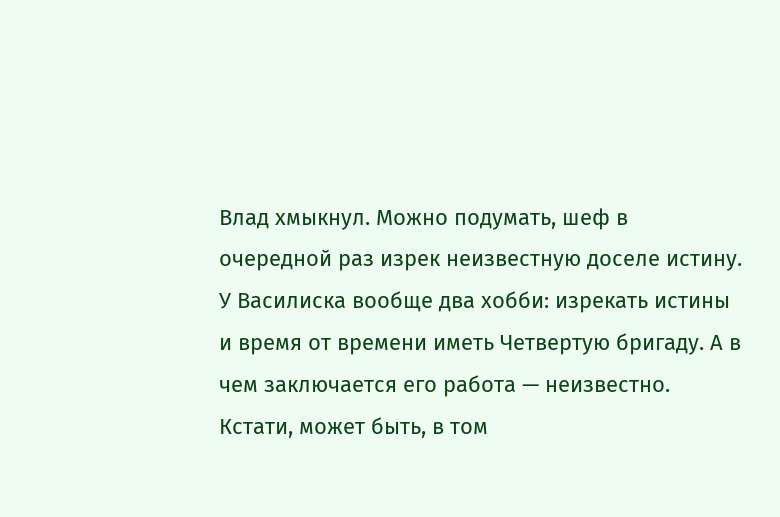Влад хмыкнул. Можно подумать, шеф в очередной раз изрек неизвестную доселе истину. У Василиска вообще два хобби: изрекать истины и время от времени иметь Четвертую бригаду. А в чем заключается его работа — неизвестно. Кстати, может быть, в том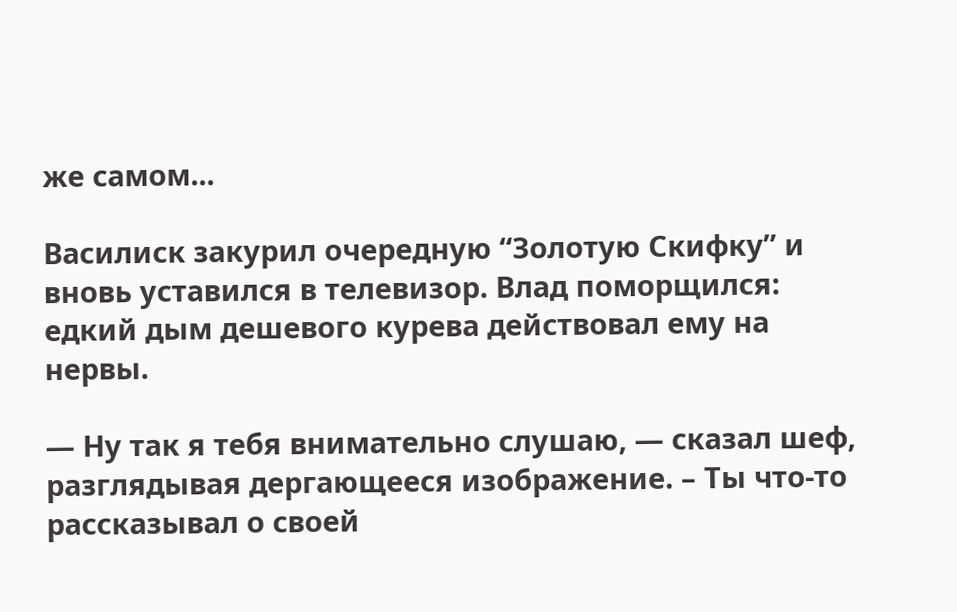же самом...

Василиск закурил очередную “Золотую Скифку” и вновь уставился в телевизор. Влад поморщился: едкий дым дешевого курева действовал ему на нервы.

— Ну так я тебя внимательно слушаю, — сказал шеф, разглядывая дергающееся изображение. – Ты что-то рассказывал о своей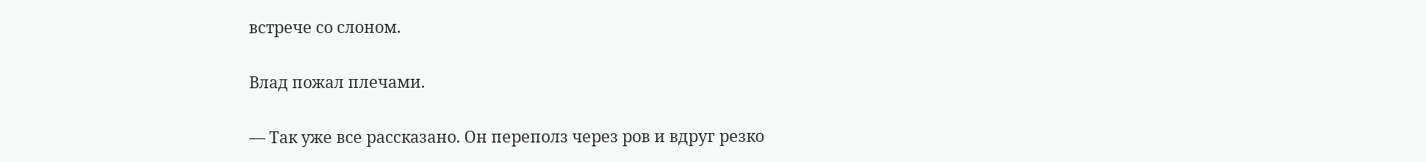встрече со слоном.

Влад пожал плечами.

— Так уже все рассказано. Он переполз через ров и вдруг резко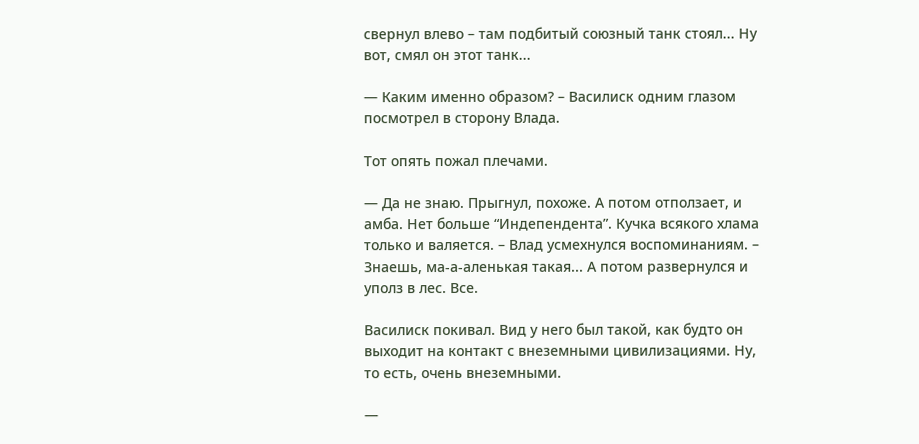свернул влево – там подбитый союзный танк стоял... Ну вот, смял он этот танк...

— Каким именно образом? – Василиск одним глазом посмотрел в сторону Влада.

Тот опять пожал плечами.

— Да не знаю. Прыгнул, похоже. А потом отползает, и амба. Нет больше “Индепендента”. Кучка всякого хлама только и валяется. – Влад усмехнулся воспоминаниям. – Знаешь, ма-а-аленькая такая... А потом развернулся и уполз в лес. Все.

Василиск покивал. Вид у него был такой, как будто он выходит на контакт с внеземными цивилизациями. Ну, то есть, очень внеземными.

—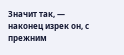Значит так, — наконец изрек он, с прежним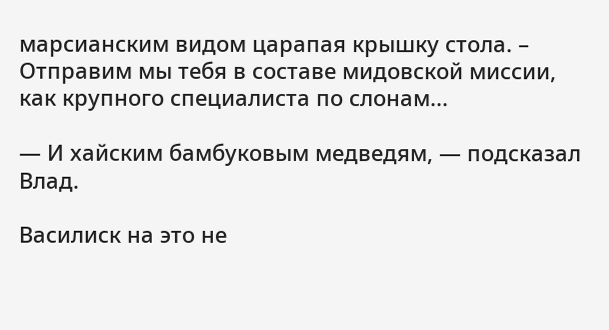марсианским видом царапая крышку стола. – Отправим мы тебя в составе мидовской миссии, как крупного специалиста по слонам...

— И хайским бамбуковым медведям, — подсказал Влад.

Василиск на это не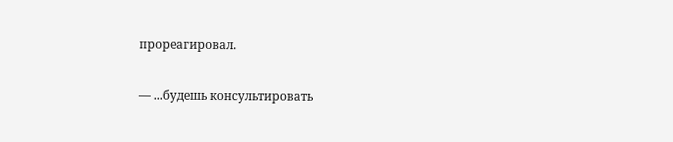прореагировал.

— ...будешь консультировать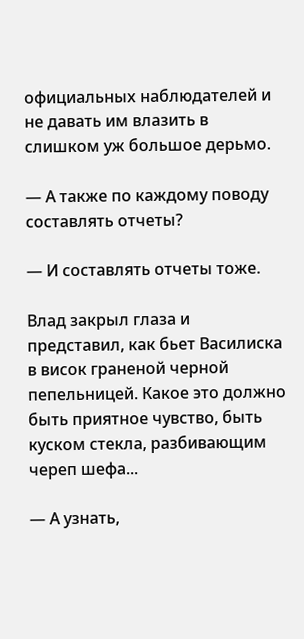официальных наблюдателей и не давать им влазить в слишком уж большое дерьмо.

— А также по каждому поводу составлять отчеты?

— И составлять отчеты тоже.

Влад закрыл глаза и представил, как бьет Василиска в висок граненой черной пепельницей. Какое это должно быть приятное чувство, быть куском стекла, разбивающим череп шефа...

— А узнать,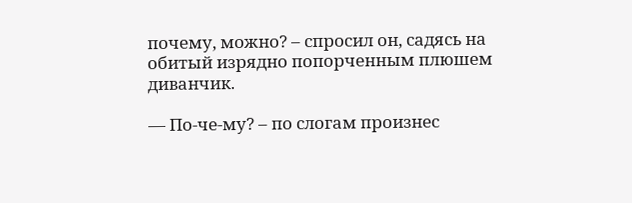почему, можно? – спросил он, садясь на обитый изрядно попорченным плюшем диванчик.

— По-че-му? – по слогам произнес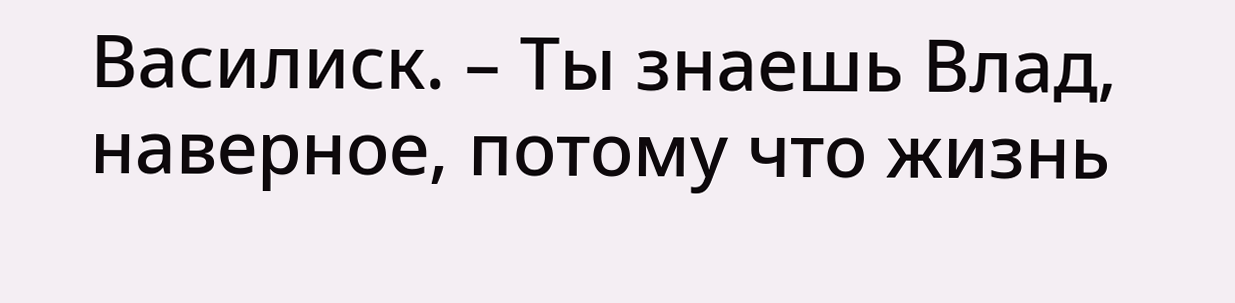Василиск. – Ты знаешь Влад, наверное, потому что жизнь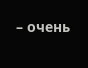– очень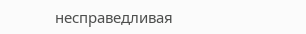несправедливая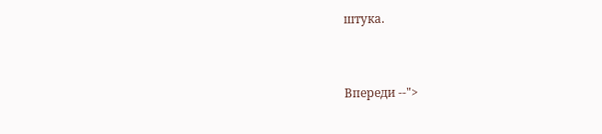штука.


Впереди --">